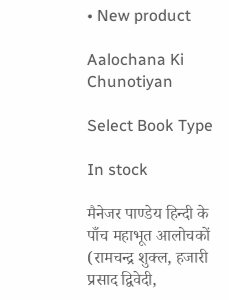• New product

Aalochana Ki Chunotiyan

Select Book Type

In stock

मैनेजर पाण्डेय हिन्दी के पाँच महाभूत आलोचकों (रामचन्द्र शुक्ल, हजारी प्रसाद द्विवेदी,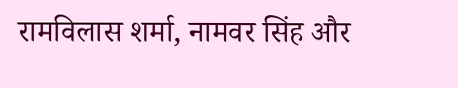रामविलास शर्मा, नामवर सिंह और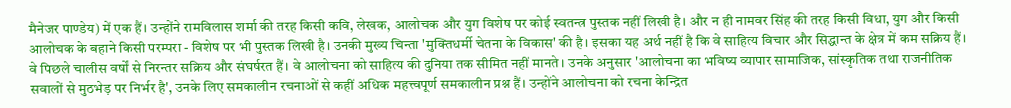मैनेजर पाण्डेय) में एक हैं। उन्होंने रामविलास शर्मा की तरह किसी कवि, लेखक, आलोचक और युग विशेष पर कोई स्वतन्त्र पुस्तक नहीं लिखी है। और न ही नामवर सिंह की तरह किसी विधा, युग और किसी आलोचक के बहाने किसी परम्परा - विशेष पर भी पुस्तक लिखी है। उनकी मुख्य चिन्ता 'मुक्तिधर्मी चेतना के विकास' की है। इसका यह अर्थ नहीं है कि वे साहित्य विचार और सिद्धान्त के क्षेत्र में कम सक्रिय हैं। वे पिछले चालीस वर्षों से निरन्तर सक्रिय और संघर्षरत हैं। वे आलोचना को साहित्य की दुनिया तक सीमित नहीं मानते। उनके अनुसार 'आलोचना का भविष्य व्यापार सामाजिक, सांस्कृतिक तथा राजनीतिक सवालों से मुठभेड़ पर निर्भर है', उनके लिए समकालीन रचनाओं से कहीं अधिक महत्त्वपूर्ण समकालीन प्रश्न हैं। उन्होंने आलोचना को रचना केन्द्रित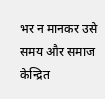भर न मानकर उसे समय और समाज केन्द्रित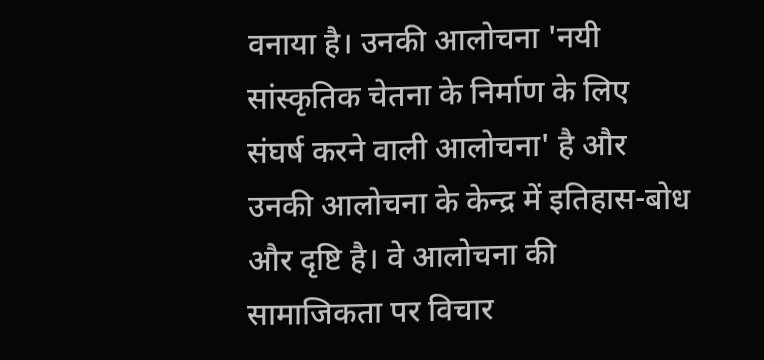वनाया है। उनकी आलोचना 'नयी सांस्कृतिक चेतना के निर्माण के लिए संघर्ष करने वाली आलोचना' है और उनकी आलोचना के केन्द्र में इतिहास-बोध और दृष्टि है। वे आलोचना की सामाजिकता पर विचार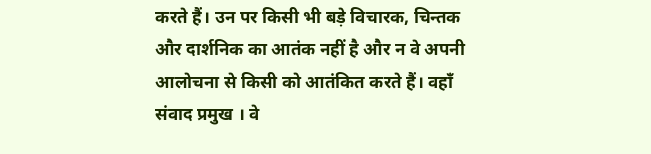करते हैं। उन पर किसी भी बड़े विचारक, चिन्तक और दार्शनिक का आतंक नहीं है और न वे अपनी आलोचना से किसी को आतंकित करते हैं। वहाँ संवाद प्रमुख । वे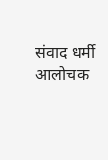संवाद धर्मी आलोचक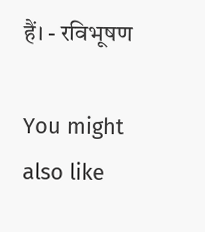हैं। - रविभूषण

You might also like